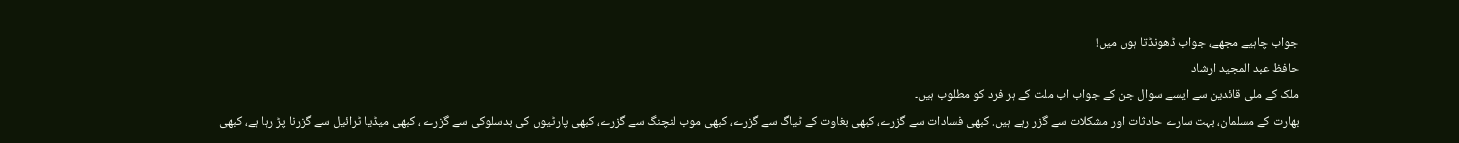جواب چاہیے مجھے، جواب ڈھونڈتا ہوں میں!
حافظ عبد المجید ارشاد
ملک کے ملی قائدین سے ایسے سوال جن کے جواب اب ملت کے ہر فرد کو مطلوب ہیں۔
بھارت کے مسلمان، بہت سارے حادثات اور مشکلات سے گزر رہے ہیں. کبھی فسادات سے گزرے، کبھی بغاوت کے ٹیاگ سے گزرے، کبھی موب لنچنگ سے گزرے، کبھی پارٹیوں کی بدسلوکی سے گزرے ، کبھی میڈیا ٹراںٔیل سے گزرنا پڑ رہا ہے، کبھی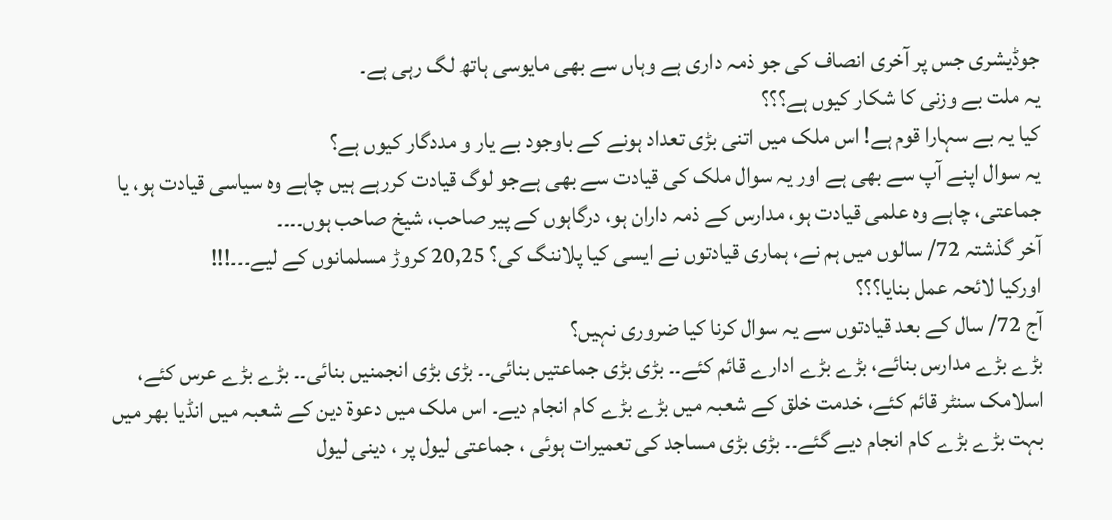جوڈیشری جس پر آخری انصاف کی جو ذمہ داری ہے وہاں سے بھی مایوسی ہاتھ لگ رہی ہے۔
یہ ملت بے وزنی کا شکار کیوں ہے؟؟؟
کیا یہ بے سہارا قوم ہے! اس ملک میں اتنی بڑی تعداد ہونے کے باوجود بے یار و مددگار کیوں ہے؟
یہ سوال اپنے آپ سے بھی ہے اور یہ سوال ملک کی قیادت سے بھی ہےجو لوگ قیادت کررہے ہیں چاہے وہ سیاسی قیادت ہو، یا جماعتی، چاہے وہ علمی قیادت ہو، مدارس کے ذمہ داران ہو، درگاہوں کے پیر صاحب، شیخ صاحب ہوں۔۔۔۔
آخر گذشتہ 72/ سالوں میں ہم نے، ہماری قیادتوں نے ایسی کیا پلاننگ کی؟ 20,25 کروڑ مسلمانوں کے لیے۔۔۔!!!
اورکیا لائحہ عمل بنایا؟؟؟
آج 72/ سال کے بعد قیادتوں سے یہ سوال کرنا کیا ضروری نہیں؟
بڑے بڑے مدارس بنائے، بڑے بڑے ادارے قائم کئے۔۔ بڑی بڑی جماعتیں بنائی۔۔ بڑی بڑی انجمنیں بناںٔی۔۔ بڑے بڑے عرس کئے، اسلامک سنٹر قائم کئے، خدمت خلق کے شعبہ میں بڑے بڑے کام انجام دیے۔ اس ملک میں دعوۃ دین کے شعبہ میں انڈیا بھر میں بہت بڑے بڑے کام انجام دیے گئے۔۔ بڑی بڑی مساجد کی تعمیرات ہوںٔی ، جماعتی لیول پر ، دینی لیول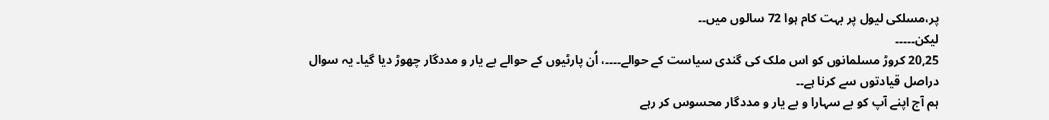پر،مسلکی لیول پر بہت کام ہوا 72 سالوں میں۔۔
لیکن۔۔۔۔۔
20,25 کروڑ مسلمانوں کو اس ملک کی گندی سیاست کے حوالے۔۔۔۔، اُن پارٹیوں کے حوالے بے یار و مددگار چھوڑ دیا گیا۔ یہ سوال دراصل قیادتوں سے کرنا ہے۔۔
ہم آج اپنے آپ کو بے سہارا و بے یار و مددگار محسوس کر رہے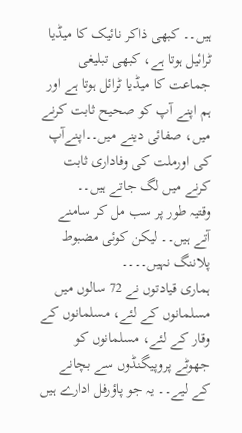ہیں۔۔ کبھی ذاکر نائیک کا میڈیا ٹراںٔیل ہوتا ہے، کبھی تبلیغی جماعت کا میڈیا ٹرائل ہوتا ہے اور ہم اپنے آپ کو صحیح ثابت کرنے میں، صفائی دینے میں۔۔اپنےآپ کی اورملت کی وفاداری ثابت کرنے میں لگ جاتے ہیں۔۔
وقتیہ طور پر سب مل کر سامنے آتے ہیں۔۔ لیکن کوئی مضبوط پلاننگ نہیں۔۔۔۔
ہماری قیادتوں نے 72 سالوں میں مسلمانوں کے لئے، مسلمانوں کے وقار کے لئے، مسلمانوں کو جھوٹے پروپیگنڈوں سے بچانے کے لیے۔۔ یہ جو پاؤرفل ادارے ہیں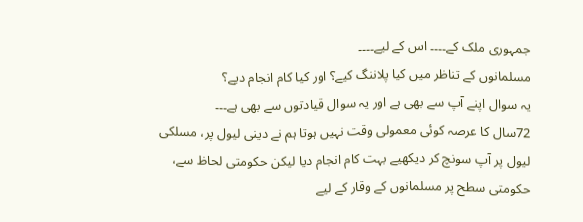جمہوری ملک کے۔۔۔۔ اس کے لیے۔۔۔۔
مسلمانوں کے تناظر میں کیا پلاننگ کیے؟ اور کیا کام انجام دیے؟
یہ سوال اپنے آپ سے بھی ہے اور یہ سوال قیادتوں سے بھی ہے۔۔۔
72سال کا عرصہ کوئی معمولی وقت نہیں ہوتا ہم نے دینی لیول پر، مسلکی لیول پر آپ سونچ کر دیکھیے بہت کام انجام دیا لیکن حکومتی لحاظ سے، حکومتی سطح پر مسلمانوں کے وقار کے لیے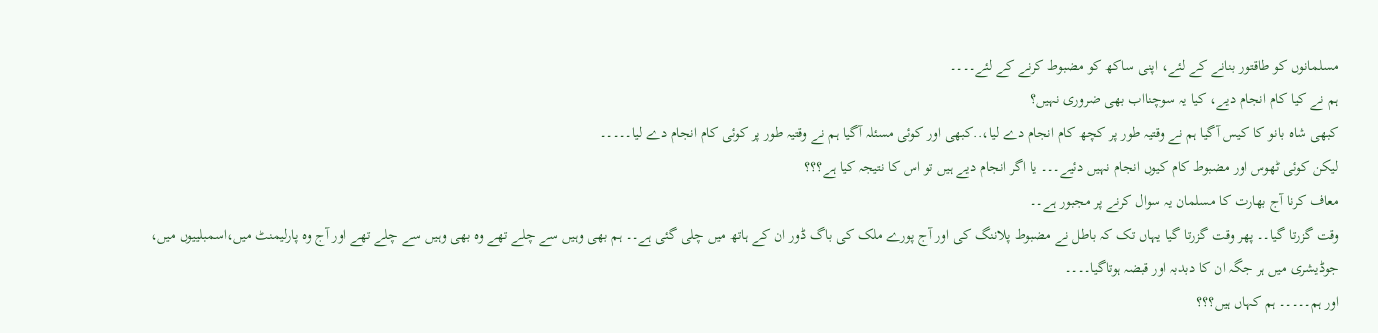مسلمانوں کو طاقتور بنانے کے لئے، اپنی ساکھ کو مضبوط کرنے کے لئے۔۔۔۔
ہم نے کیا کام انجام دیے، کیا یہ سوچنااب بھی ضروری نہیں؟
کبھی شاہ بانو کا کیس آگیا ہم نے وقتیہ طور پر کچھ کام انجام دے لیا،..کبھی اور کوئی مسئلہ آگیا ہم نے وقتیہ طور پر کوئی کام انجام دے لیا۔۔۔۔۔
لیکن کوئی ٹھوس اور مضبوط کام کیوں انجام نہیں دئیے۔۔۔ یا اگر انجام دیے ہیں تو اس کا نتیجہ کیا ہے؟؟؟
معاف کرنا آج بھارت کا مسلمان یہ سوال کرنے پر مجبور ہے۔۔
وقت گزرتا گیا۔۔ پھر وقت گزرتا گیا یہاں تک کہ باطل نے مضبوط پلاننگ کی اور آج پورے ملک کی باگ ڈور ان کے ہاتھ میں چلی گئی ہے۔۔ ہم بھی وہیں سے چلے تھے وہ بھی وہیں سے چلے تھے اور آج وہ پارلیمنٹ میں،اسمبلییوں میں، جوڈیشری میں ہر جگہ ان کا دبدبہ اور قبضہ ہوتاگیا۔۔۔۔
اور ہم۔۔۔۔۔ ہم کہاں ہیں؟؟؟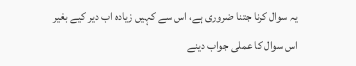یہ سوال کرنا جتنا ضروری ہے، اس سے کہیں زیادہ اب دیر کیے بغیر اس سوال کا عملی جواب دینے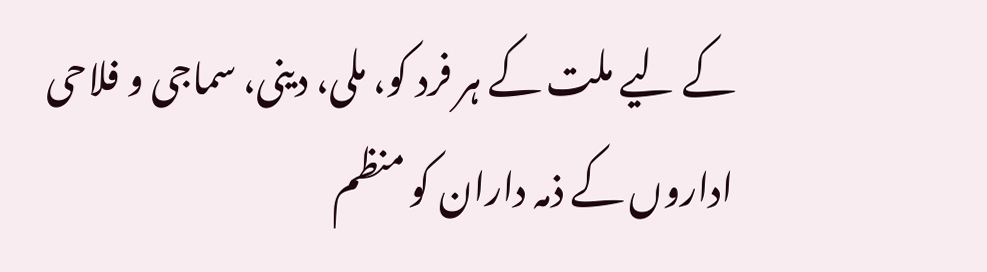کے لیے ملت کے ہر فرد کو، ملی، دینی، سماجی و فلاحی اداروں کے ذمہ داران کو منظم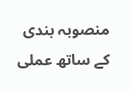منصوبہ بندی کے ساتھ عملی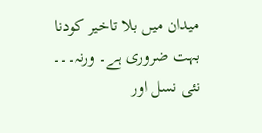میدان میں بلا تاخیر کودنا بہت ضروری ہے۔ ورنہ۔۔۔ نئی نسل اور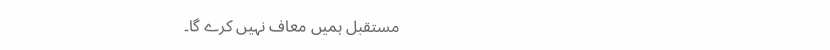مستقبل ہمیں معاف نہیں کرے گا۔